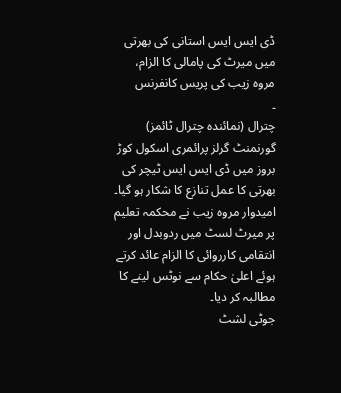ڈی ایس ایس استانی کی بھرتی میں میرٹ کی پامالی کا الزام، مروہ زیب کی پریس کانفرنس
۔
چترال (نمائندہ چترال ٹائمز) گورنمنٹ گرلز پرائمری اسکول کوڑ بروز میں ڈی ایس ایس ٹیچر کی بھرتی کا عمل تنازع کا شکار ہو گیا۔ امیدوار مروہ زیب نے محکمہ تعلیم پر میرٹ لسٹ میں ردوبدل اور انتقامی کارروائی کا الزام عائد کرتے ہوئے اعلیٰ حکام سے نوٹس لینے کا مطالبہ کر دیا۔
جوٹی لشٹ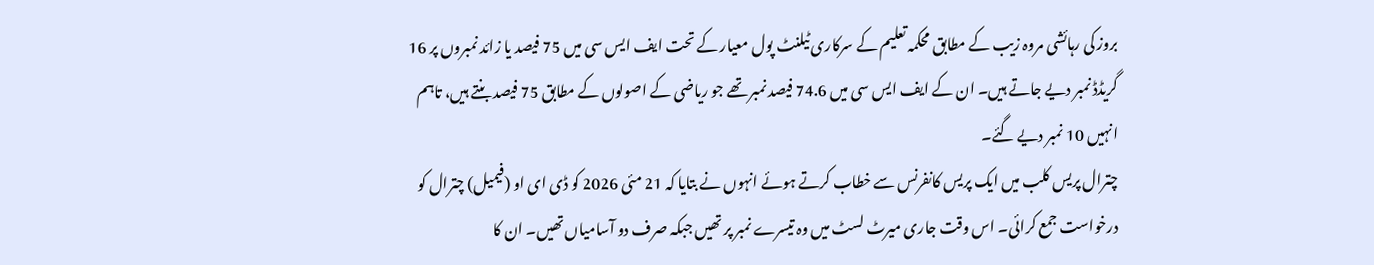بروز کی رہائشی مروہ زیب کے مطابق محکمہ تعلیم کے سرکاری ٹیلنٹ پول معیار کے تحت ایف ایس سی میں 75 فیصد یا زائد نمبروں پر 16 گریڈڈ نمبر دیے جاتے ہیں۔ ان کے ایف ایس سی میں 74.6 فیصد نمبر تھے جو ریاضی کے اصولوں کے مطابق 75 فیصد بنتے ہیں، تاہم انہیں 10 نمبر دیے گئے۔
چترال پریس کلب میں ایک پریس کانفرنس سے خطاب کرتے ہوئے انہوں نے بتایا کہ 21 مئی 2026 کو ڈی ای او (فیمیل) چترال کو درخواست جمع کرائی۔ اس وقت جاری میرٹ لسٹ میں وہ تیسرے نمبر پر تھیں جبکہ صرف دو آسامیاں تھیں۔ ان کا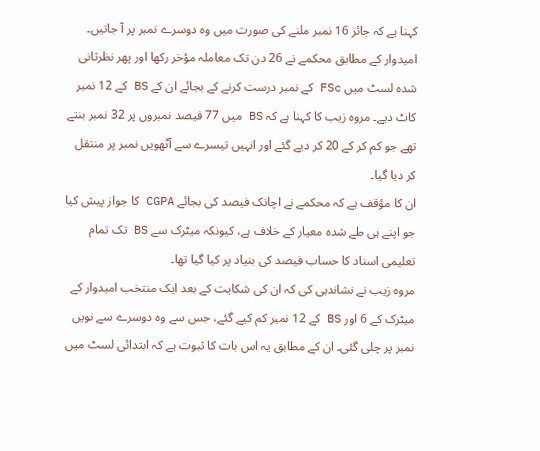کہنا ہے کہ جائز 16 نمبر ملنے کی صورت میں وہ دوسرے نمبر پر آ جاتیں۔
امیدوار کے مطابق محکمے نے 26 دن تک معاملہ مؤخر رکھا اور پھر نظرثانی شدہ لسٹ میں FSc کے نمبر درست کرنے کے بجائے ان کے BS کے 12 نمبر کاٹ دیے۔ مروہ زیب کا کہنا ہے کہ BS میں 77 فیصد نمبروں پر 32 نمبر بنتے تھے جو کم کر کے 20 کر دیے گئے اور انہیں تیسرے سے آٹھویں نمبر پر منتقل کر دیا گیا۔
ان کا مؤقف ہے کہ محکمے نے اچانک فیصد کی بجائے CGPA کا جواز پیش کیا جو اپنے ہی طے شدہ معیار کے خلاف ہے، کیونکہ میٹرک سے BS تک تمام تعلیمی اسناد کا حساب فیصد کی بنیاد پر کیا گیا تھا۔
مروہ زیب نے نشاندہی کی کہ ان کی شکایت کے بعد ایک منتخب امیدوار کے میٹرک کے 6 اور BS کے 12 نمبر کم کیے گئے، جس سے وہ دوسرے سے نویں نمبر پر چلی گئی۔ ان کے مطابق یہ اس بات کا ثبوت ہے کہ ابتدائی لسٹ میں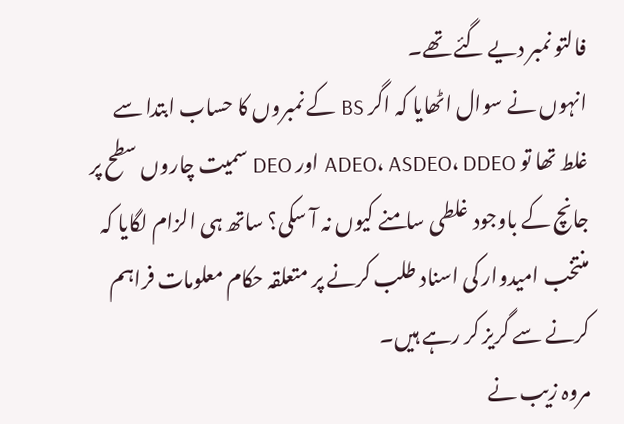فالتو نمبر دیے گئے تھے۔
انہوں نے سوال اٹھایا کہ اگر BS کے نمبروں کا حساب ابتدا سے غلط تھا تو ADEO، ASDEO، DDEO اور DEO سمیت چاروں سطح پر جانچ کے باوجود غلطی سامنے کیوں نہ آ سکی؟ ساتھ ہی الزام لگایا کہ منتخب امیدوار کی اسناد طلب کرنے پر متعلقہ حکام معلومات فراہم کرنے سے گریز کر رہے ہیں۔
مروہ زیب نے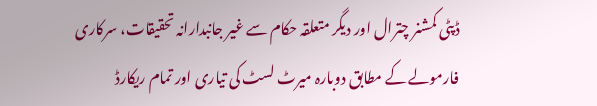ڈپٹی کمشنر چترال اور دیگر متعلقہ حکام سے غیر جانبدارانہ تحقیقات، سرکاری فارمولے کے مطابق دوبارہ میرٹ لسٹ کی تیاری اور تمام ریکارڈ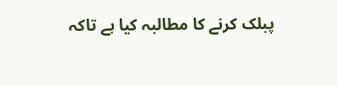پبلک کرنے کا مطالبہ کیا ہے تاکہ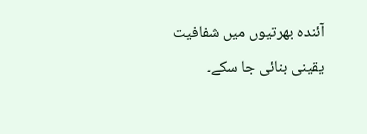آئندہ بھرتیوں میں شفافیت یقینی بنائی جا سکے۔